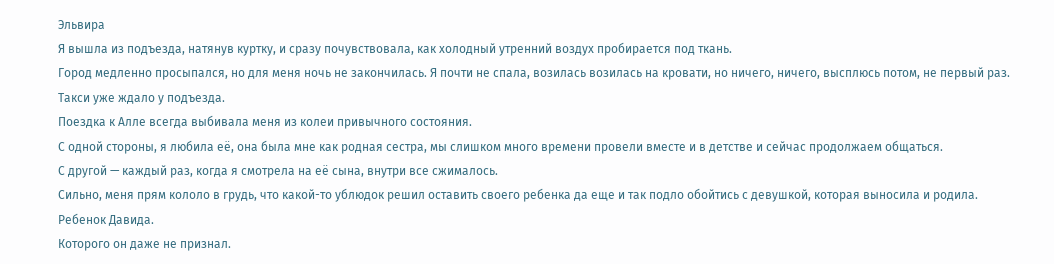Эльвира
Я вышла из подъезда, натянув куртку, и сразу почувствовала, как холодный утренний воздух пробирается под ткань.
Город медленно просыпался, но для меня ночь не закончилась. Я почти не спала, возилась возилась на кровати, но ничего, ничего, высплюсь потом, не первый раз.
Такси уже ждало у подъезда.
Поездка к Алле всегда выбивала меня из колеи привычного состояния.
С одной стороны, я любила её, она была мне как родная сестра, мы слишком много времени провели вместе и в детстве и сейчас продолжаем общаться.
С другой — каждый раз, когда я смотрела на её сына, внутри все сжималось.
Сильно, меня прям кололо в грудь, что какой-то ублюдок решил оставить своего ребенка да еще и так подло обойтись с девушкой, которая выносила и родила.
Ребенок Давида.
Которого он даже не признал.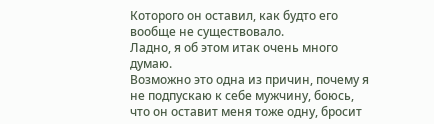Которого он оставил, как будто его вообще не существовало.
Ладно, я об этом итак очень много думаю.
Возможно это одна из причин, почему я не подпускаю к себе мужчину, боюсь, что он оставит меня тоже одну, бросит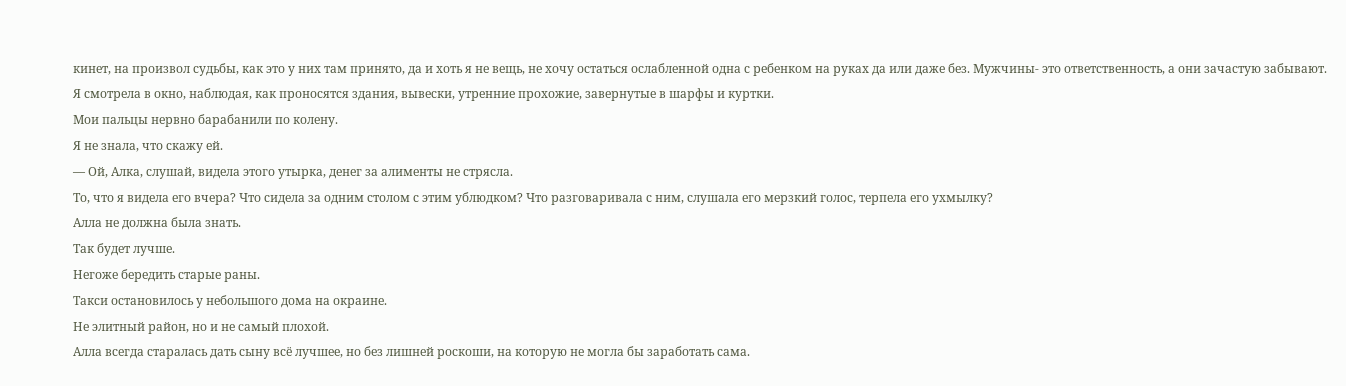кинет, на произвол судьбы, как это у них там принято, да и хоть я не вещь, не хочу остаться ослабленной одна с ребенком на руках да или даже без. Мужчины- это ответственность, а они зачастую забывают.
Я смотрела в окно, наблюдая, как проносятся здания, вывески, утренние прохожие, завернутые в шарфы и куртки.
Мои пальцы нервно барабанили по колену.
Я не знала, что скажу ей.
— Ой, Алка, слушай, видела этого утырка, денег за алименты не стрясла.
То, что я видела его вчера? Что сидела за одним столом с этим ублюдком? Что разговаривала с ним, слушала его мерзкий голос, терпела его ухмылку?
Алла не должна была знать.
Так будет лучше.
Негоже бередить старые раны.
Такси остановилось у небольшого дома на окраине.
Не элитный район, но и не самый плохой.
Алла всегда старалась дать сыну всё лучшее, но без лишней роскоши, на которую не могла бы заработать сама.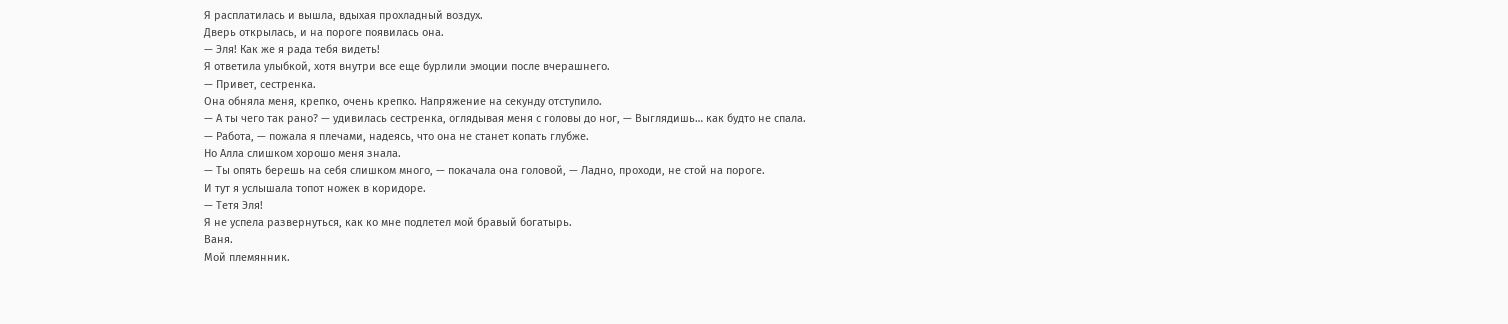Я расплатилась и вышла, вдыхая прохладный воздух.
Дверь открылась, и на пороге появилась она.
— Эля! Как же я рада тебя видеть!
Я ответила улыбкой, хотя внутри все еще бурлили эмоции после вчерашнего.
— Привет, сестренка.
Она обняла меня, крепко, очень крепко. Напряжение на секунду отступило.
— А ты чего так рано? — удивилась сестренка, оглядывая меня с головы до ног, — Выглядишь… как будто не спала.
— Работа, — пожала я плечами, надеясь, что она не станет копать глубже.
Но Алла слишком хорошо меня знала.
— Ты опять берешь на себя слишком много, — покачала она головой, — Ладно, проходи, не стой на пороге.
И тут я услышала топот ножек в коридоре.
— Тетя Эля!
Я не успела развернуться, как ко мне подлетел мой бравый богатырь.
Ваня.
Мой племянник.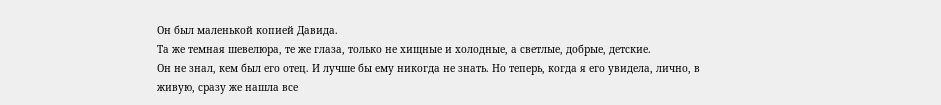Он был маленькой копией Давида.
Та же темная шевелюра, те же глаза, только не хищные и холодные, а светлые, добрые, детские.
Он не знал, кем был его отец. И лучше бы ему никогда не знать. Но теперь, когда я его увидела, лично, в живую, сразу же нашла все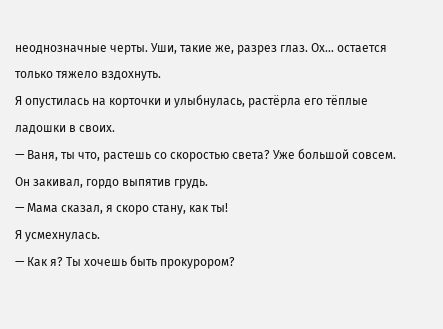неоднозначные черты. Уши, такие же, разрез глаз. Ох… остается только тяжело вздохнуть.
Я опустилась на корточки и улыбнулась, растёрла его тёплые ладошки в своих.
— Ваня, ты что, растешь со скоростью света? Уже большой совсем.
Он закивал, гордо выпятив грудь.
— Мама сказал, я скоро стану, как ты!
Я усмехнулась.
— Как я? Ты хочешь быть прокурором?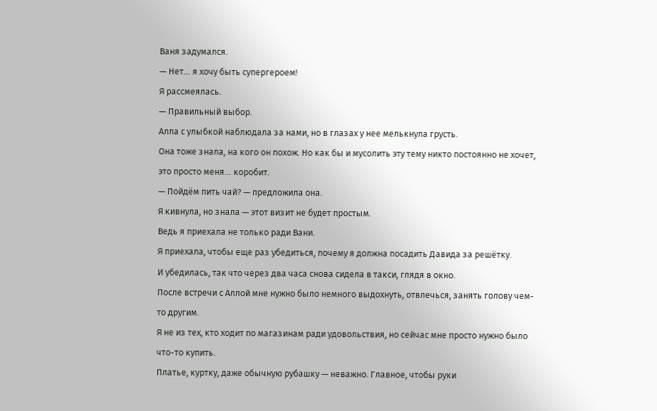Ваня задумался.
— Нет… я хочу быть супергероем!
Я рассмеялась.
— Правильный выбор.
Алла с улыбкой наблюдала за нами, но в глазах у нее мелькнула грусть.
Она тоже знала, на кого он похож. Но как бы и мусолить эту тему никто постоянно не хочет, это просто меня… коробит.
— Пойдём пить чай? — предложила она.
Я кивнула, но знала — этот визит не будет простым.
Ведь я приехала не только ради Вани.
Я приехала, чтобы еще раз убедиться, почему я должна посадить Давида за решётку.
И убедилась, так что через два часа снова сидела в такси, глядя в окно.
После встречи с Аллой мне нужно было немного выдохнуть, отвлечься, занять голову чем-то другим.
Я не из тех, кто ходит по магазинам ради удовольствия, но сейчас мне просто нужно было что-то купить.
Платье, куртку, даже обычную рубашку — неважно. Главное, чтобы руки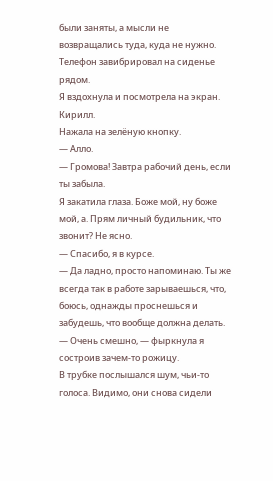были заняты, а мысли не возвращались туда, куда не нужно.
Телефон завибрировал на сиденье рядом.
Я вздохнула и посмотрела на экран. Кирилл.
Нажала на зелёную кнопку.
— Алло.
— Громова! Завтра рабочий день, если ты забыла.
Я закатила глаза. Боже мой, ну боже мой, а. Прям личный будильник, что звонит? Не ясно.
— Спасибо, я в курсе.
— Да ладно, просто напоминаю. Ты же всегда так в работе зарываешься, что, боюсь, однажды проснешься и забудешь, что вообще должна делать.
— Очень смешно, — фыркнула я состроив зачем-то рожицу.
В трубке послышался шум, чьи-то голоса. Видимо, они снова сидели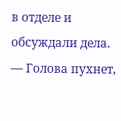в отделе и обсуждали дела.
— Голова пухнет,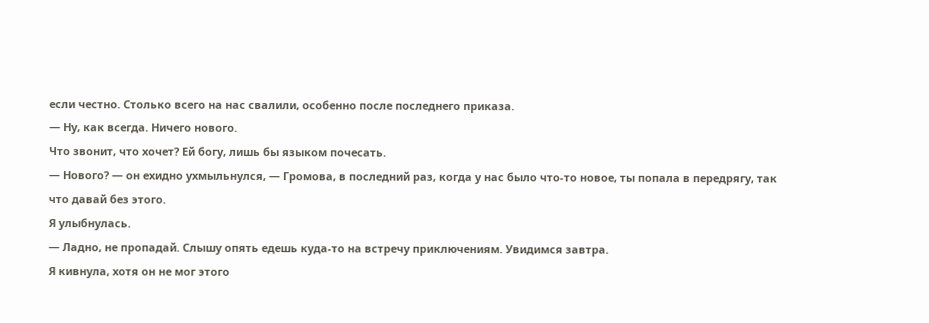если честно. Столько всего на нас свалили, особенно после последнего приказа.
— Ну, как всегда. Ничего нового.
Что звонит, что хочет? Ей богу, лишь бы языком почесать.
— Нового? — он ехидно ухмыльнулся, — Громова, в последний раз, когда у нас было что-то новое, ты попала в передрягу, так что давай без этого.
Я улыбнулась.
— Ладно, не пропадай. Слышу опять едешь куда-то на встречу приключениям. Увидимся завтра.
Я кивнула, хотя он не мог этого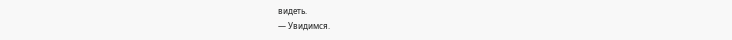видеть.
— Увидимся.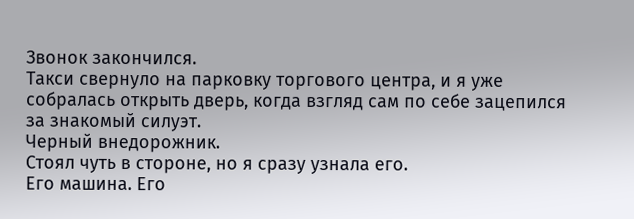Звонок закончился.
Такси свернуло на парковку торгового центра, и я уже собралась открыть дверь, когда взгляд сам по себе зацепился за знакомый силуэт.
Черный внедорожник.
Стоял чуть в стороне, но я сразу узнала его.
Его машина. Его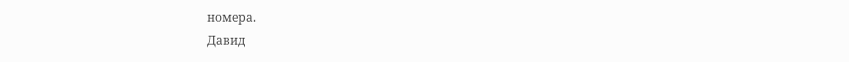номера.
Давид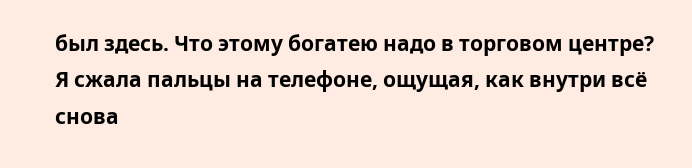был здесь. Что этому богатею надо в торговом центре?
Я сжала пальцы на телефоне, ощущая, как внутри всё снова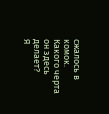сжалось в комок.
Какого черта он здесь делает?
Я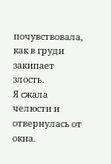почувствовала, как в груди закипает злость.
Я сжала челюсти и отвернулась от окна.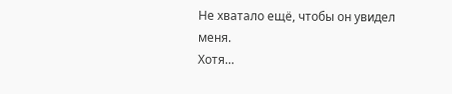Не хватало ещё, чтобы он увидел меня.
Хотя…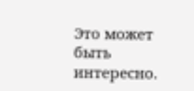Это может быть интересно.